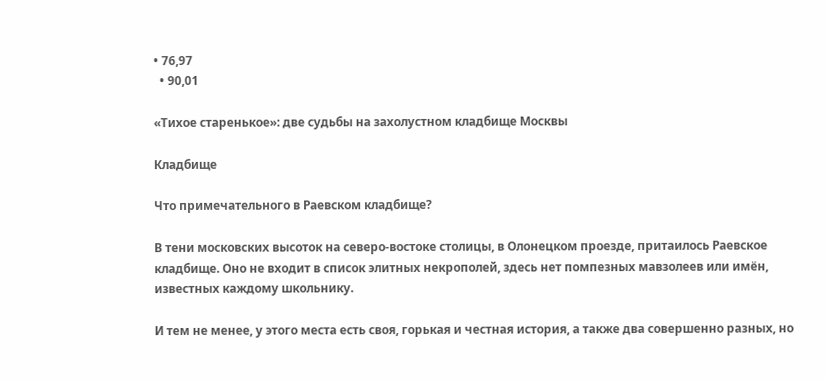• 76,97
  • 90,01

«Тихое старенькое»: две судьбы на захолустном кладбище Москвы

Кладбище

Что примечательного в Раевском кладбище?

В тени московских высоток на северо-востоке столицы, в Олонецком проезде, притаилось Раевское кладбище. Оно не входит в список элитных некрополей, здесь нет помпезных мавзолеев или имён, известных каждому школьнику.

И тем не менее, у этого места есть своя, горькая и честная история, а также два совершенно разных, но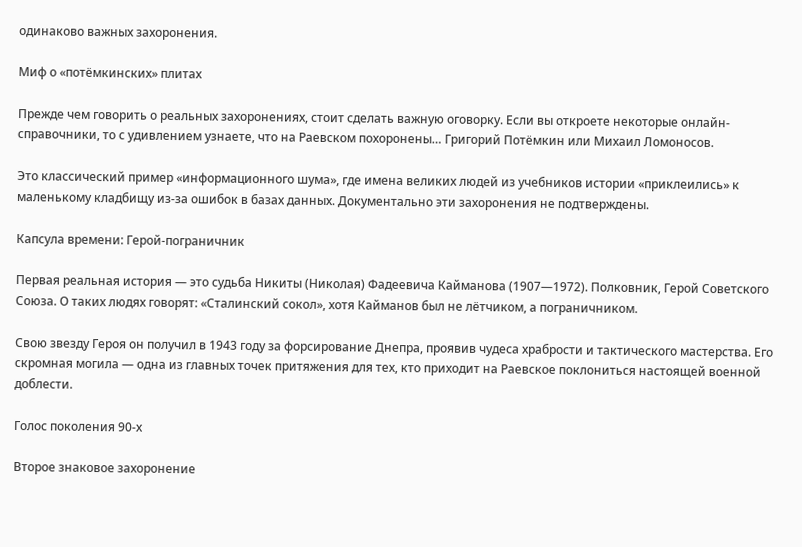одинаково важных захоронения.

Миф о «потёмкинских» плитах

Прежде чем говорить о реальных захоронениях, стоит сделать важную оговорку. Если вы откроете некоторые онлайн-справочники, то с удивлением узнаете, что на Раевском похоронены… Григорий Потёмкин или Михаил Ломоносов.

Это классический пример «информационного шума», где имена великих людей из учебников истории «приклеились» к маленькому кладбищу из-за ошибок в базах данных. Документально эти захоронения не подтверждены.

Капсула времени: Герой-пограничник

Первая реальная история — это судьба Никиты (Николая) Фадеевича Кайманова (1907—1972). Полковник, Герой Советского Союза. О таких людях говорят: «Сталинский сокол», хотя Кайманов был не лётчиком, а пограничником.

Свою звезду Героя он получил в 1943 году за форсирование Днепра, проявив чудеса храбрости и тактического мастерства. Его скромная могила — одна из главных точек притяжения для тех, кто приходит на Раевское поклониться настоящей военной доблести.

Голос поколения 90-х

Второе знаковое захоронение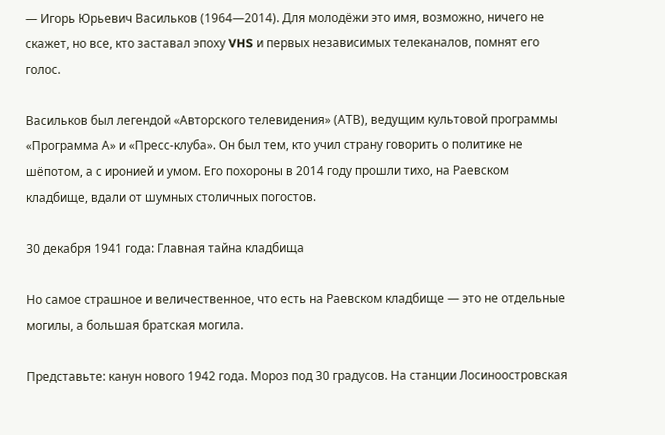— Игорь Юрьевич Васильков (1964—2014). Для молодёжи это имя, возможно, ничего не скажет, но все, кто заставал эпоху VHS и первых независимых телеканалов, помнят его голос.

Васильков был легендой «Авторского телевидения» (АТВ), ведущим культовой программы «Программа А» и «Пресс-клуба». Он был тем, кто учил страну говорить о политике не шёпотом, а с иронией и умом. Его похороны в 2014 году прошли тихо, на Раевском кладбище, вдали от шумных столичных погостов.

30 декабря 1941 года: Главная тайна кладбища

Но самое страшное и величественное, что есть на Раевском кладбище — это не отдельные могилы, а большая братская могила.

Представьте: канун нового 1942 года. Мороз под 30 градусов. На станции Лосиноостровская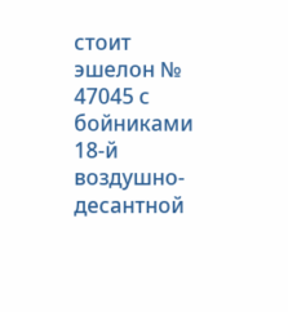стоит эшелон № 47045 с бойниками 18-й воздушно-десантной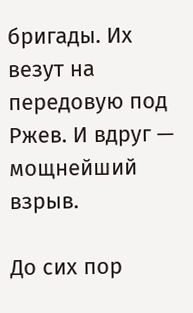бригады. Их везут на передовую под Ржев. И вдруг — мощнейший взрыв.

До сих пор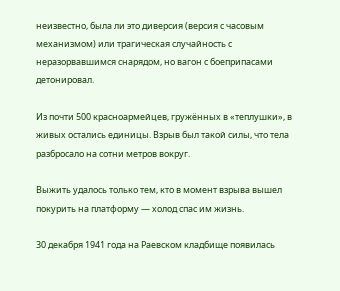неизвестно, была ли это диверсия (версия с часовым механизмом) или трагическая случайность с неразорвавшимся снарядом, но вагон с боеприпасами детонировал.

Из почти 500 красноармейцев, гружённых в «теплушки», в живых остались единицы. Взрыв был такой силы, что тела разбросало на сотни метров вокруг.

Выжить удалось только тем, кто в момент взрыва вышел покурить на платформу — холод спас им жизнь.

30 декабря 1941 года на Раевском кладбище появилась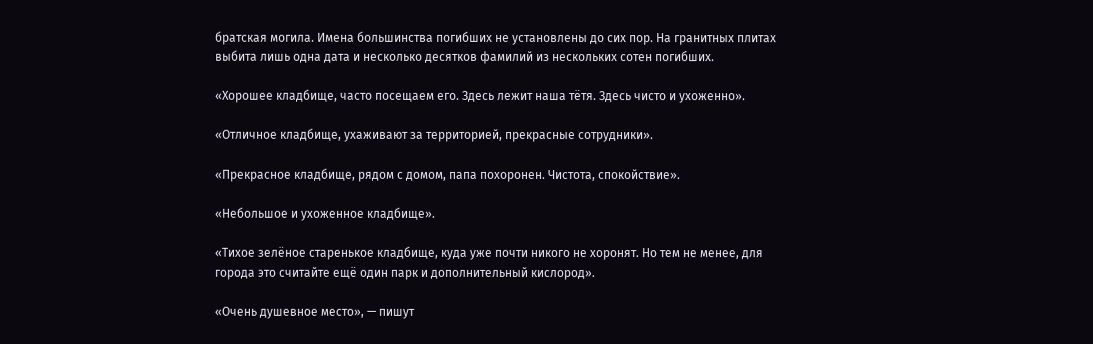братская могила. Имена большинства погибших не установлены до сих пор. На гранитных плитах выбита лишь одна дата и несколько десятков фамилий из нескольких сотен погибших.

«Хорошее кладбище, часто посещаем его. Здесь лежит наша тётя. Здесь чисто и ухоженно».

«Отличное кладбище, ухаживают за территорией, прекрасные сотрудники».

«Прекрасное кладбище, рядом с домом, папа похоронен. Чистота, спокойствие».

«Небольшое и ухоженное кладбище».

«Тихое зелёное старенькое кладбище, куда уже почти никого не хоронят. Но тем не менее, для города это считайте ещё один парк и дополнительный кислород».

«Очень душевное место», — пишут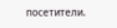посетители.